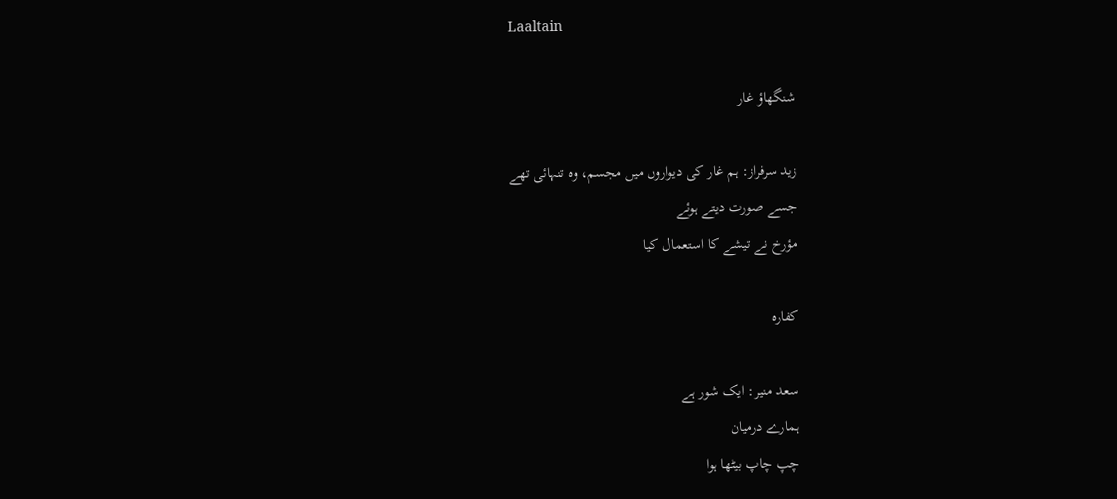Laaltain

شنگھاؤ غار

زید سرفراز: ہم غار کی دیواروں میں مجسم، وہ تنہائی تھے
جسے صورت دیتے ہوئے
مؤرخ نے تیشے کا استعمال کیا

کفارہ

سعد منیر: ایک شور ہے
ہمارے درمیان
چپ چاپ بیٹھا ہوا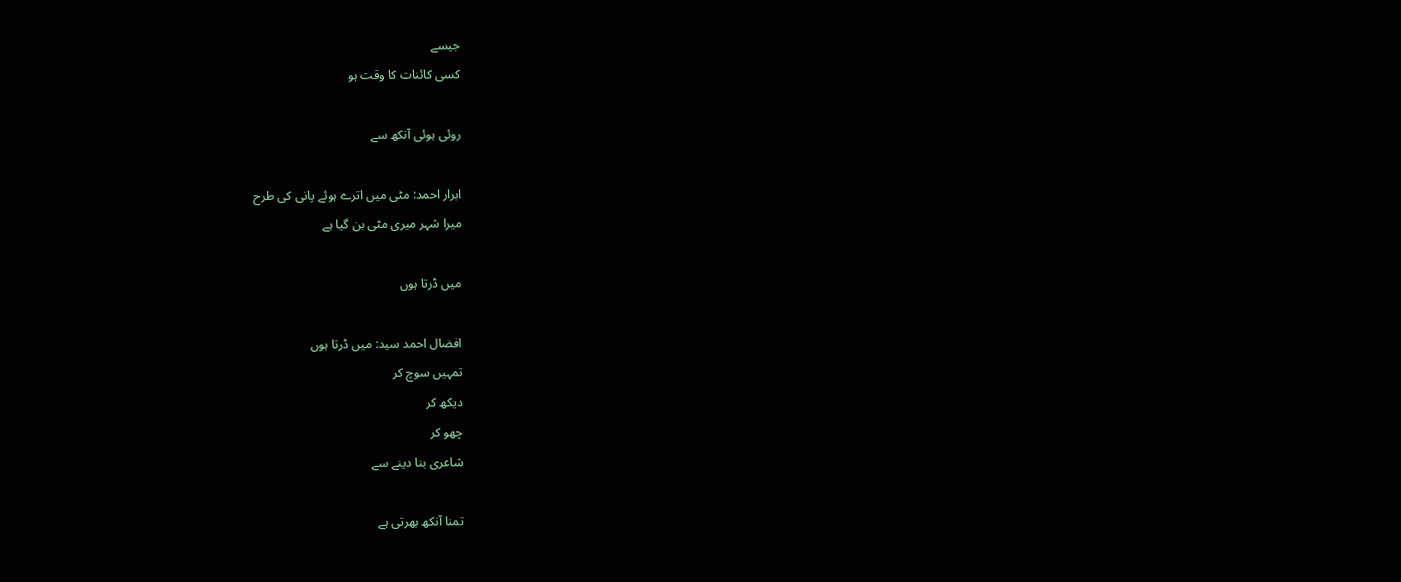جیسے
کسی کائنات کا وقت ہو

روئی ہوئی آنکھ سے

ابرار احمد: مٹی میں اترے ہوئے پانی کی طرح
میرا شہر میری مٹی بن گیا ہے

میں ڈرتا ہوں

افضال احمد سید: میں ڈرتا ہوں
تمہیں سوچ کر
دیکھ کر
چھو کر
شاعری بنا دینے سے

تمنا آنکھ بھرتی ہے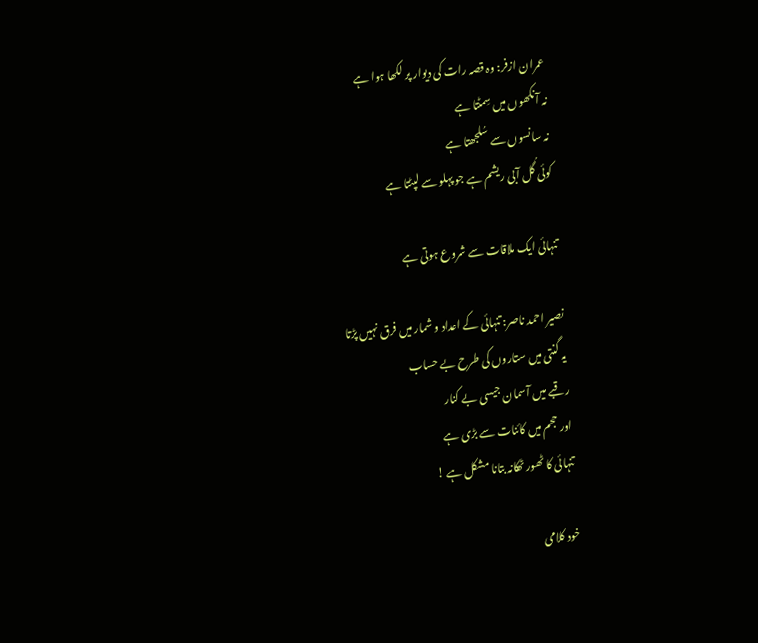عمران ازفر: وہ قصہ رات کی دیوار پر لکھا ہوا ہے
نہ آنکھوں میں سِمٹتا ہے
نہ سانسوں سے سُلجھتا ہے
کوئی گُل آبی ریشم ہے جو پہلو سے لپٹتا ہے

تنہائی ایک ملاقات سے شروع ہوتی ہے

نصیر احمد ناصر: تنہائی کے اعداد و شمار میں فرق نہیں پڑتا
یہ گنتی میں ستاروں کی طرح بے حساب
رقبے میں آسمان جیسی بے کنار
اور حجم میں کائنات سے بڑی ہے
تنہائی کا ٹھور ٹھکانہ بتانا مشکل ہے !

خود کلامی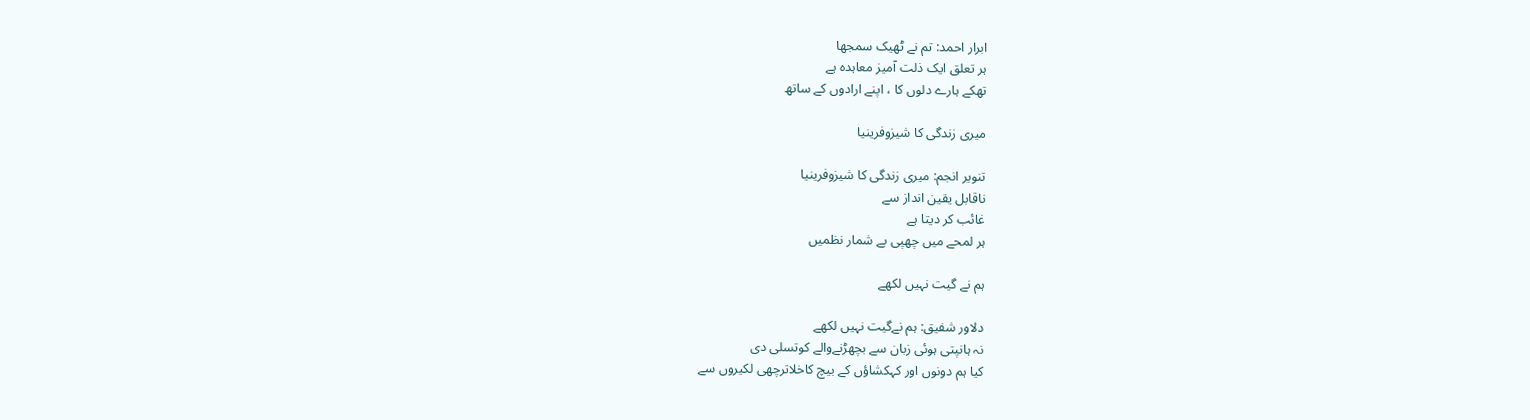ابرار احمد: تم نے ٹھیک سمجھا
ہر تعلق ایک ذلت آمیز معاہدہ ہے
تھکے ہارے دلوں کا ، اپنے ارادوں کے ساتھ

میری زندگی کا شیزوفرینیا

تنویر انجم: میری زندگی کا شیزوفرینیا
ناقابل یقین انداز سے
غائب کر دیتا ہے
ہر لمحے میں چھپی بے شمار نظمیں

ہم نے گیت نہیں لکھے

دلاور شفیق: ہم نےگیت نہیں لکھے
نہ ہانپتی ہوئی زبان سے بچھڑنےوالے کوتسلی دی
کیا ہم دونوں اور کہکشاؤں کے بیچ کاخلاترچھی لکیروں سے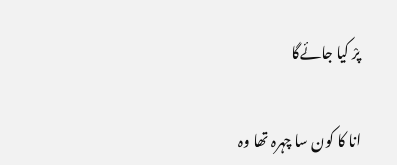پرْ کیا جائےگا

انا کا کون سا چہرہ تھا وہ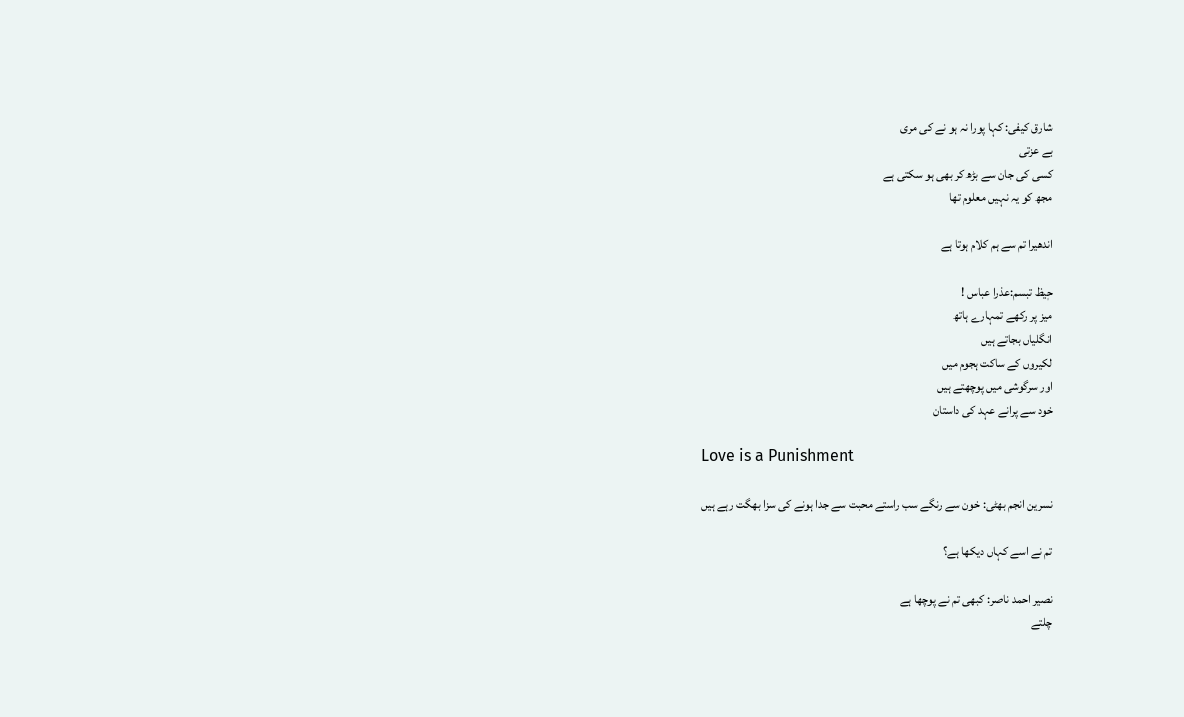شارق کیفی: کہا پورا نہ ہو نے کی مری
بے عزتی
کسی کی جان سے بڑھ کر بھی ہو سکتی ہے
مجھ کو یہ نہیں معلوم تھا

اندھیرا تم سے ہم کلام ہوتا ہے

حٖیظ تبسم:عذرا عباس !
میز پر رکھے تمہارے ہاتھ
انگلیاں بجاتے ہیں
لکیروں کے ساکت ہجوم میں
اور سرگوشی میں پوچھتے ہیں
خود سے پرانے عہد کی داستان

Love is a Punishment

نسرین انجم بھٹی: خون سے رنگے سب راستے محبت سے جدا ہونے کی سزا بھگت رہے ہیں

تم نے اسے کہاں دیکھا ہے؟

نصیر احمد ناصر: کبھی تم نے پوچھا ہے
چلتے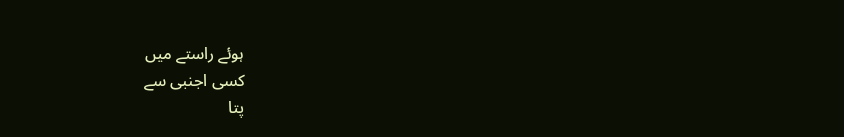ہوئے راستے میں
کسی اجنبی سے
پتا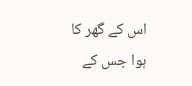اس کے گھر کا
ہوا جس کے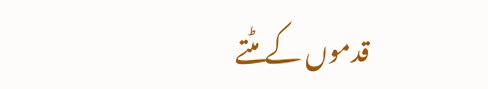قدموں کے مٹتے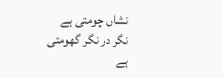نشاں چومتی ہے
نگر در نگر گھومتی ہے